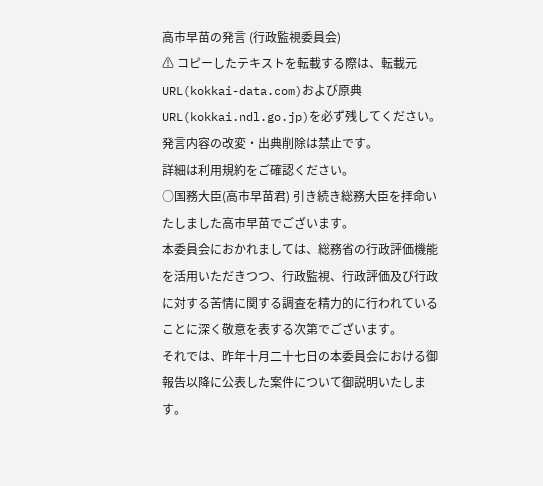高市早苗の発言 (行政監視委員会)
⚠ コピーしたテキストを転載する際は、転載元URL(kokkai-data.com)および原典URL(kokkai.ndl.go.jp)を必ず残してください。発言内容の改変・出典削除は禁止です。
詳細は利用規約をご確認ください。
○国務大臣(高市早苗君) 引き続き総務大臣を拝命いたしました高市早苗でございます。
本委員会におかれましては、総務省の行政評価機能を活用いただきつつ、行政監視、行政評価及び行政に対する苦情に関する調査を精力的に行われていることに深く敬意を表する次第でございます。
それでは、昨年十月二十七日の本委員会における御報告以降に公表した案件について御説明いたします。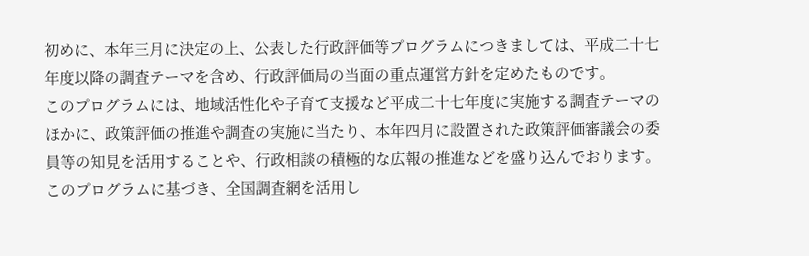初めに、本年三月に決定の上、公表した行政評価等プログラムにつきましては、平成二十七年度以降の調査テーマを含め、行政評価局の当面の重点運営方針を定めたものです。
このプログラムには、地域活性化や子育て支援など平成二十七年度に実施する調査テーマのほかに、政策評価の推進や調査の実施に当たり、本年四月に設置された政策評価審議会の委員等の知見を活用することや、行政相談の積極的な広報の推進などを盛り込んでおります。
このプログラムに基づき、全国調査網を活用し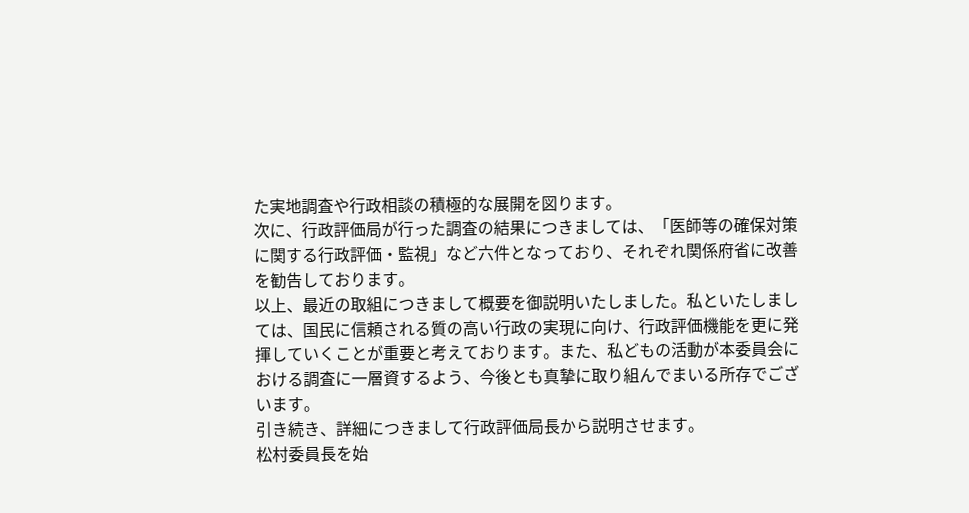た実地調査や行政相談の積極的な展開を図ります。
次に、行政評価局が行った調査の結果につきましては、「医師等の確保対策に関する行政評価・監視」など六件となっており、それぞれ関係府省に改善を勧告しております。
以上、最近の取組につきまして概要を御説明いたしました。私といたしましては、国民に信頼される質の高い行政の実現に向け、行政評価機能を更に発揮していくことが重要と考えております。また、私どもの活動が本委員会における調査に一層資するよう、今後とも真摯に取り組んでまいる所存でございます。
引き続き、詳細につきまして行政評価局長から説明させます。
松村委員長を始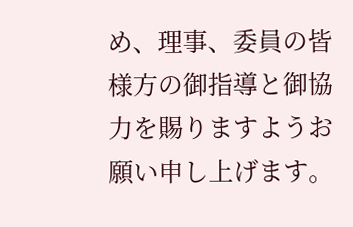め、理事、委員の皆様方の御指導と御協力を賜りますようお願い申し上げます。